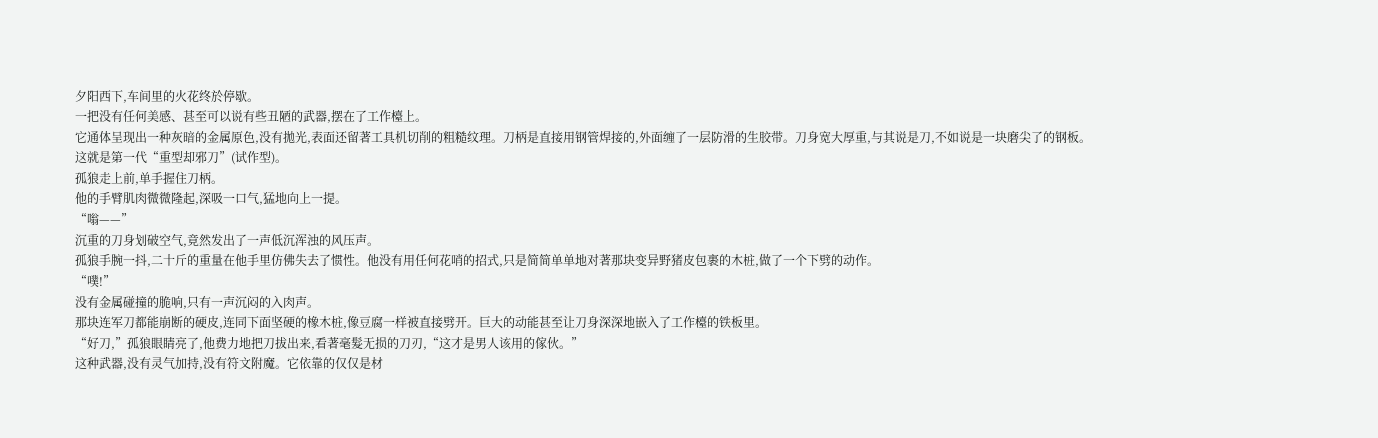夕阳西下,车间里的火花终於停歇。
一把没有任何美感、甚至可以说有些丑陋的武器,摆在了工作檯上。
它通体呈现出一种灰暗的金属原色,没有拋光,表面还留著工具机切削的粗糙纹理。刀柄是直接用钢管焊接的,外面缠了一层防滑的生胶带。刀身宽大厚重,与其说是刀,不如说是一块磨尖了的钢板。
这就是第一代“重型却邪刀”(试作型)。
孤狼走上前,单手握住刀柄。
他的手臂肌肉微微隆起,深吸一口气,猛地向上一提。
“嗡——”
沉重的刀身划破空气,竟然发出了一声低沉浑浊的风压声。
孤狼手腕一抖,二十斤的重量在他手里仿佛失去了惯性。他没有用任何花哨的招式,只是简简单单地对著那块变异野猪皮包裹的木桩,做了一个下劈的动作。
“噗!”
没有金属碰撞的脆响,只有一声沉闷的入肉声。
那块连军刀都能崩断的硬皮,连同下面坚硬的橡木桩,像豆腐一样被直接劈开。巨大的动能甚至让刀身深深地嵌入了工作檯的铁板里。
“好刀,”孤狼眼睛亮了,他费力地把刀拔出来,看著毫髮无损的刀刃,“这才是男人该用的傢伙。”
这种武器,没有灵气加持,没有符文附魔。它依靠的仅仅是材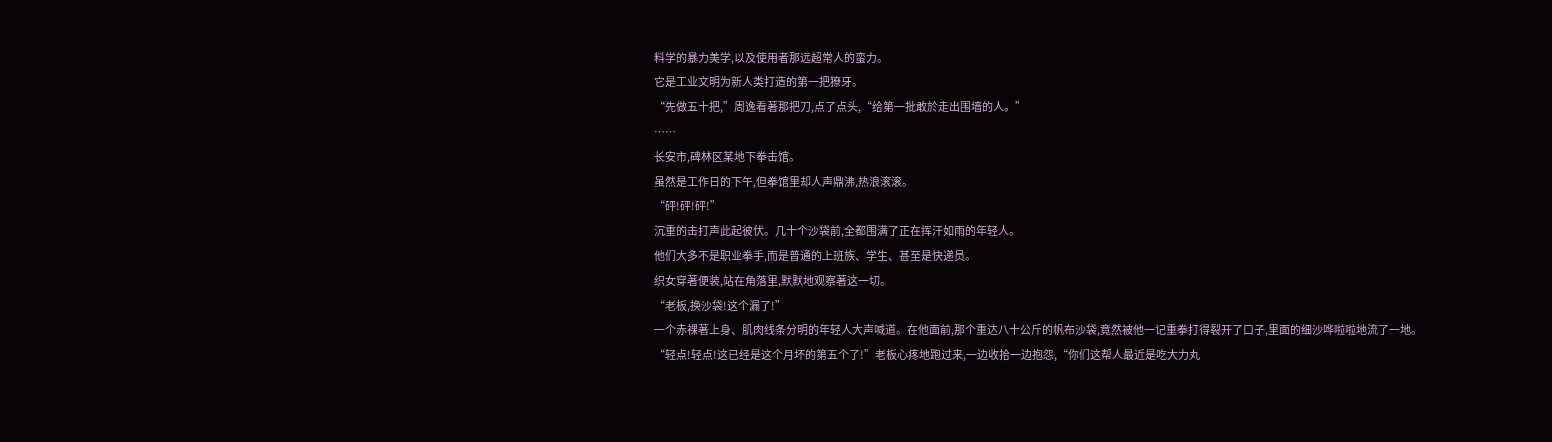料学的暴力美学,以及使用者那远超常人的蛮力。
它是工业文明为新人类打造的第一把獠牙。
“先做五十把,”周逸看著那把刀,点了点头,“给第一批敢於走出围墙的人。”
……
长安市,碑林区某地下拳击馆。
虽然是工作日的下午,但拳馆里却人声鼎沸,热浪滚滚。
“砰!砰!砰!”
沉重的击打声此起彼伏。几十个沙袋前,全都围满了正在挥汗如雨的年轻人。
他们大多不是职业拳手,而是普通的上班族、学生、甚至是快递员。
织女穿著便装,站在角落里,默默地观察著这一切。
“老板,换沙袋!这个漏了!”
一个赤裸著上身、肌肉线条分明的年轻人大声喊道。在他面前,那个重达八十公斤的帆布沙袋,竟然被他一记重拳打得裂开了口子,里面的细沙哗啦啦地流了一地。
“轻点!轻点!这已经是这个月坏的第五个了!”老板心疼地跑过来,一边收拾一边抱怨,“你们这帮人最近是吃大力丸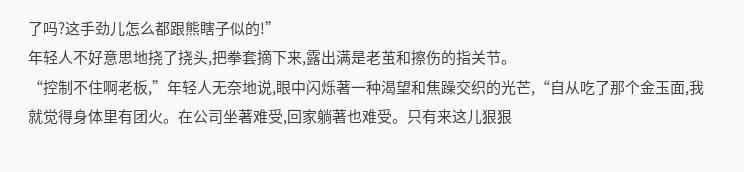了吗?这手劲儿怎么都跟熊瞎子似的!”
年轻人不好意思地挠了挠头,把拳套摘下来,露出满是老茧和擦伤的指关节。
“控制不住啊老板,”年轻人无奈地说,眼中闪烁著一种渴望和焦躁交织的光芒,“自从吃了那个金玉面,我就觉得身体里有团火。在公司坐著难受,回家躺著也难受。只有来这儿狠狠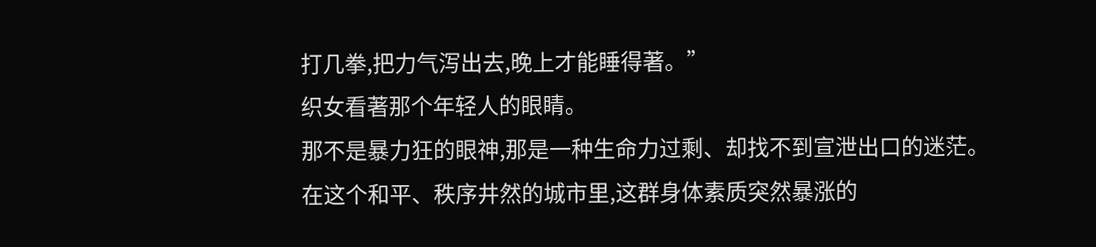打几拳,把力气泻出去,晚上才能睡得著。”
织女看著那个年轻人的眼睛。
那不是暴力狂的眼神,那是一种生命力过剩、却找不到宣泄出口的迷茫。
在这个和平、秩序井然的城市里,这群身体素质突然暴涨的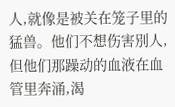人,就像是被关在笼子里的猛兽。他们不想伤害別人,但他们那躁动的血液在血管里奔涌,渴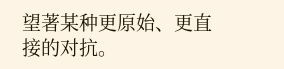望著某种更原始、更直接的对抗。